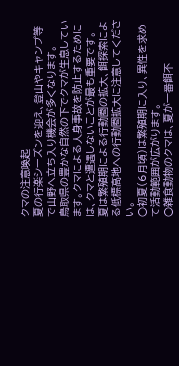クマの注意喚起
夏の行楽シーズンを迎え、登山やキャンプ等で山野へ立ち入り機会が多くなります。
鳥取県の豊かな自然の下でクマが生息しています。クマによる人身事故を防止するためには、クマと遭遇しないことが最も重要です。
夏は繁殖期による行動圏の拡大、餌探索による低標高地への行動圏拡大に注意してください。
○初夏(6月頃)は繁殖期に入り、異性を求めて活動範囲が広がります。
○雑食動物のクマは、夏が一番餌不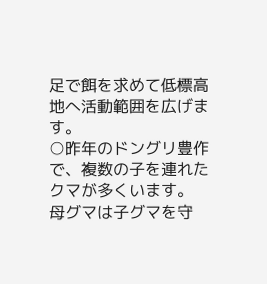足で餌を求めて低標高地へ活動範囲を広げます。
○昨年のドングリ豊作で、複数の子を連れたクマが多くいます。
母グマは子グマを守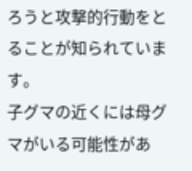ろうと攻撃的行動をとることが知られています。
子グマの近くには母グマがいる可能性があ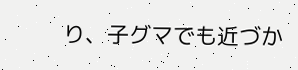り、子グマでも近づか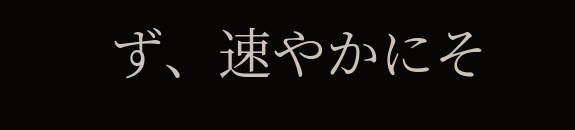ず、速やかにそ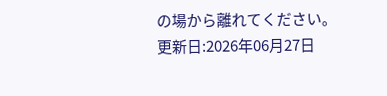の場から離れてください。
更新日:2026年06月27日